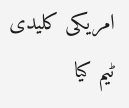امریکی کلیدی ٹیم کیا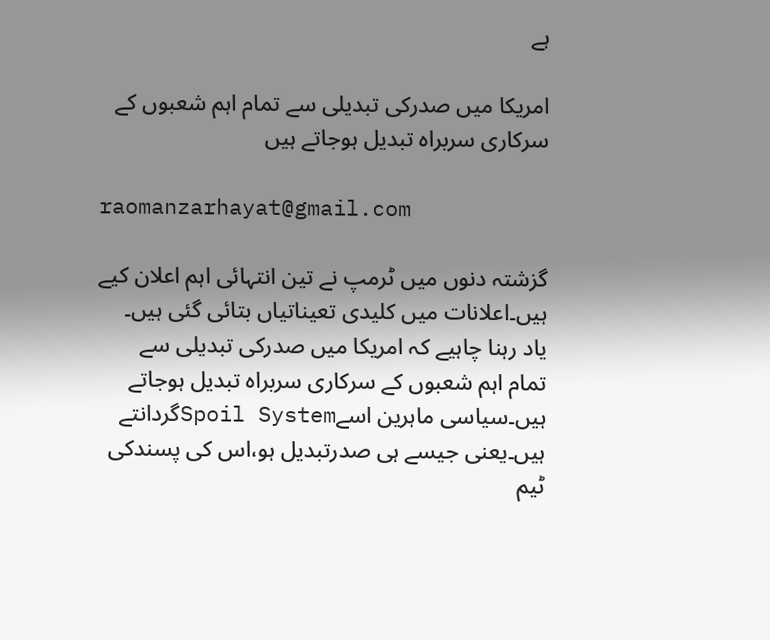ہے

امریکا میں صدرکی تبدیلی سے تمام اہم شعبوں کے سرکاری سربراہ تبدیل ہوجاتے ہیں

raomanzarhayat@gmail.com

گزشتہ دنوں میں ٹرمپ نے تین انتہائی اہم اعلان کیے ہیں۔اعلانات میں کلیدی تعیناتیاں بتائی گئی ہیں۔ یاد رہنا چاہیے کہ امریکا میں صدرکی تبدیلی سے تمام اہم شعبوں کے سرکاری سربراہ تبدیل ہوجاتے ہیں۔سیاسی ماہرین اسےSpoil Systemگردانتے ہیں۔یعنی جیسے ہی صدرتبدیل ہو،اس کی پسندکی ٹیم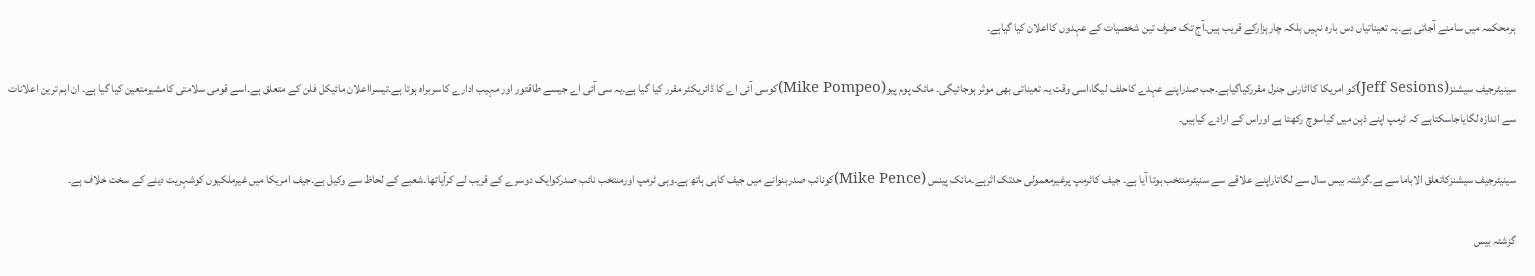ہرمحکمہ میں سامنے آجاتی ہے۔یہ تعیناتیاں دس بارہ نہیں بلکہ چارہزارکے قریب ہیں۔آج تک صرف تین شخصیات کے عہدوں کااعلان کیا گیاہے۔

سینیٹرجیف سیشنز(Jeff Sesions)کو امریکا کااٹارنی جنرل مقررکیاگیاہے۔جب صدراپنے عہدے کاحلف لیگا،اسی وقت یہ تعیناتی بھی موثر ہوجائیگی۔ مائک پوم پیو(Mike Pompeo)کوسی آئی اے کا ڈائریکٹر مقرر کیا گیا ہے۔یہ سی آئی اے جیسے طاقتور اور مہیب ادارے کاسربراہ ہوتا ہے۔تیسرااعلان مائیکل فلن کے متعلق ہے۔اسے قومی سلامتی کامشیرمتعین کیا گیا ہے۔ ان اہم ترین اعلانات سے اندازہ لگایاجاسکتاہے کہ ٹرمپ اپنے ذہن میں کیاسوچ رکھتا ہے اوراس کے ارادے کیاہیں۔

سینیٹرجیف سیشنزکاتعلق الاباماسے ہے۔گزشتہ بیس سال سے لگاتاراپنے علاقے سے سنیٹرمنتخب ہوتا آیا ہے۔ جیف کاٹرمپ پرغیرمعمولی حدتک اثرہے۔مائک پینس (Mike Pence)کونائب صدربنوانے میں جیف کاہی ہاتھ ہے۔وہی ٹرمپ اورمنتخب نائب صدرکوایک دوسرے کے قریب لے کرآیاتھا۔شعبے کے لحاظ سے وکیل ہے۔جیف امریکا میں غیرملکیوں کوشہریت دینے کے سخت خلاف ہے۔

گزشتہ بیس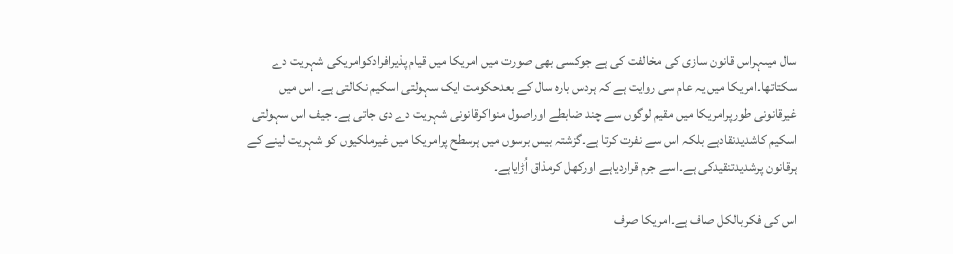سال میںہراس قانون سازی کی مخالفت کی ہے جوکسی بھی صورت میں امریکا میں قیام پذیرافرادکوامریکی شہریت دے سکتاتھا۔امریکا میں یہ عام سی روایت ہے کہ ہردس بارہ سال کے بعدحکومت ایک سہولتی اسکیم نکالتی ہے۔ اس میں غیرقانونی طورپرامریکا میں مقیم لوگوں سے چند ضابطے اوراصول منواکرقانونی شہریت دے دی جاتی ہے۔ جیف اس سہولتی اسکیم کاشدیدنقادہے بلکہ اس سے نفرت کرتا ہے۔گزشتہ بیس برسوں میں ہرسطح پرامریکا میں غیرملکیوں کو شہریت لینے کے ہرقانون پرشدیدتنقیدکی ہے۔اسے جرم قراردیاہے اورکھل کرمذاق اُڑایاہے۔

اس کی فکربالکل صاف ہے۔امریکا صرف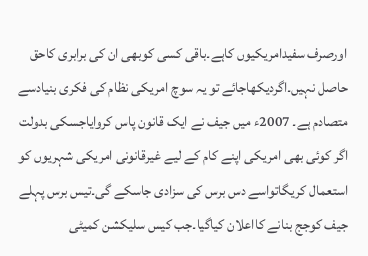اورصرف سفیدامریکیوں کاہے۔باقی کسی کوبھی ان کی برابری کاحق حاصل نہیں۔اگردیکھاجائے تو یہ سوچ امریکی نظام کی فکری بنیادسے متصادم ہے۔ 2007ء میں جیف نے ایک قانون پاس کروایاجسکی بدولت اگر کوئی بھی امریکی اپنے کام کے لیے غیرقانونی امریکی شہریوں کو استعمال کریگاتواسے دس برس کی سزادی جاسکے گی۔تیس برس پہلے جیف کوجج بنانے کااعلان کیاگیا۔جب کیس سلیکشن کمیٹی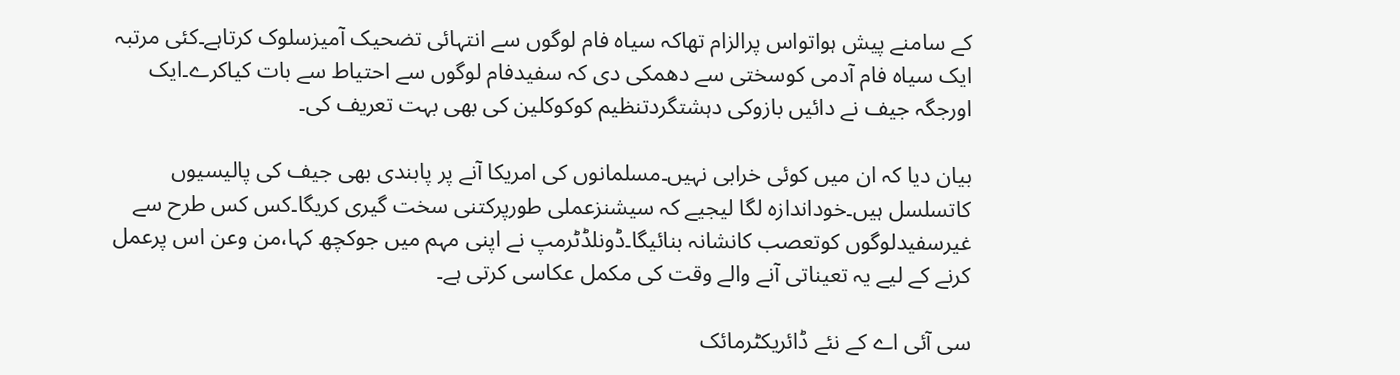کے سامنے پیش ہواتواس پرالزام تھاکہ سیاہ فام لوگوں سے انتہائی تضحیک آمیزسلوک کرتاہے۔کئی مرتبہ ایک سیاہ فام آدمی کوسختی سے دھمکی دی کہ سفیدفام لوگوں سے احتیاط سے بات کیاکرے۔ایک اورجگہ جیف نے دائیں بازوکی دہشتگردتنظیم کوکوکلین کی بھی بہت تعریف کی۔

بیان دیا کہ ان میں کوئی خرابی نہیں۔مسلمانوں کی امریکا آنے پر پابندی بھی جیف کی پالیسیوں کاتسلسل ہیں۔خوداندازہ لگا لیجیے کہ سیشنزعملی طورپرکتنی سخت گیری کریگا۔کس کس طرح سے غیرسفیدلوگوں کوتعصب کانشانہ بنائیگا۔ڈونلڈٹرمپ نے اپنی مہم میں جوکچھ کہا،من وعن اس پرعمل کرنے کے لیے یہ تعیناتی آنے والے وقت کی مکمل عکاسی کرتی ہے۔

سی آئی اے کے نئے ڈائریکٹرمائک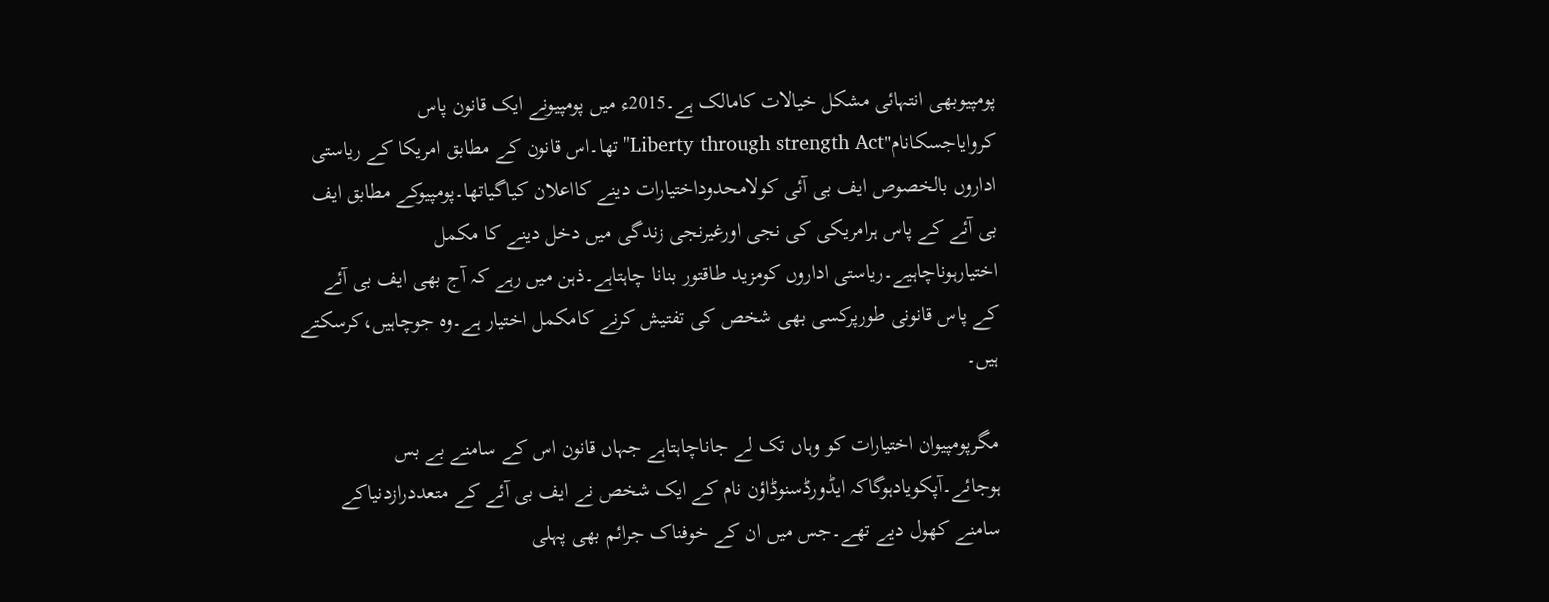پومپیوبھی انتہائی مشکل خیالات کامالک ہے۔2015ء میں پومپیونے ایک قانون پاس کروایاجسکانام"Liberty through strength Act"تھا۔اس قانون کے مطابق امریکا کے ریاستی اداروں بالخصوص ایف بی آئی کولامحدوداختیارات دینے کااعلان کیاگیاتھا۔پومپیوکے مطابق ایف بی آئے کے پاس ہرامریکی کی نجی اورغیرنجی زندگی میں دخل دینے کا مکمل اختیارہوناچاہیے۔ریاستی اداروں کومزید طاقتور بنانا چاہتاہے۔ذہن میں رہے کہ آج بھی ایف بی آئے کے پاس قانونی طورپرکسی بھی شخص کی تفتیش کرنے کامکمل اختیار ہے۔وہ جوچاہیں،کرسکتے ہیں۔

مگرپومپیوان اختیارات کو وہاں تک لے جاناچاہتاہے جہاں قانون اس کے سامنے بے بس ہوجائے۔آپکویادہوگاکہ ایڈورڈسنوڈاؤن نام کے ایک شخص نے ایف بی آئے کے متعددرازدنیاکے سامنے کھول دیے تھے۔جس میں ان کے خوفناک جرائم بھی پہلی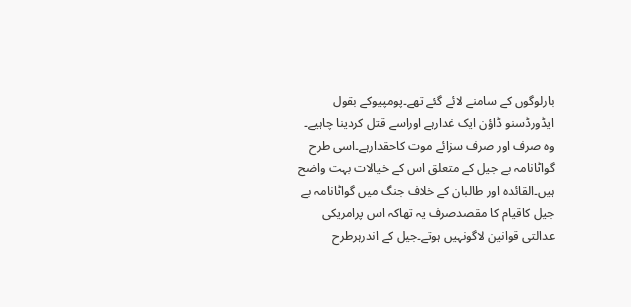بارلوگوں کے سامنے لائے گئے تھے۔پومپیوکے بقول ایڈورڈسنو ڈاؤن ایک غدارہے اوراسے قتل کردینا چاہیے۔ وہ صرف اور صرف سزائے موت کاحقدارہے۔اسی طرح گواٹانامہ بے جیل کے متعلق اس کے خیالات بہت واضح ہیں۔القائدہ اور طالبان کے خلاف جنگ میں گواٹانامہ بے جیل کاقیام کا مقصدصرف یہ تھاکہ اس پرامریکی عدالتی قوانین لاگونہیں ہوتے۔جیل کے اندرہرطرح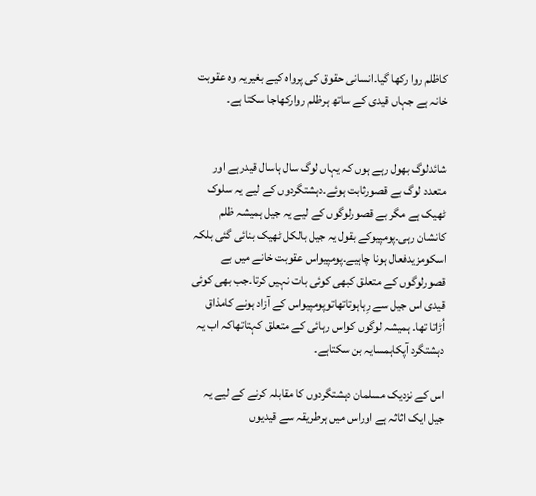کاظلم روا رکھا گیا۔انسانی حقوق کی پرواہ کیے بغیریہ وہ عقوبت خانہ ہے جہاں قیدی کے ساتھ ہرظلم روارکھاجا سکتا ہے۔


شائدلوگ بھول رہے ہوں کہ یہاں لوگ سال ہاسال قیدرہے اور متعدد لوگ بے قصورثابت ہوئے۔دہشتگردوں کے لیے یہ سلوک ٹھیک ہے مگر بے قصورلوگوں کے لیے یہ جیل ہمیشہ ظلم کانشان رہی۔پومپیوکے بقول یہ جیل بالکل ٹھیک بنائی گئی بلکہ اسکومزیدفعال ہونا چاہیے۔پومپیواس عقوبت خانے میں بے قصورلوگوں کے متعلق کبھی کوئی بات نہیں کرتا۔جب بھی کوئی قیدی اس جیل سے رِہاہوتاتھاتوپومپیواس کے آزاد ہونے کامذاق اُڑاتا تھا۔ ہمیشہ لوگوں کواس رہائی کے متعلق کہتاتھاکہ اب یہ دہشتگرد آپکاہمسایہ بن سکتاہے۔

اس کے نزدیک مسلمان دہشتگردوں کا مقابلہ کرنے کے لیے یہ جیل ایک اثاثہ ہے اوراس میں ہرطریقہ سے قیدیوں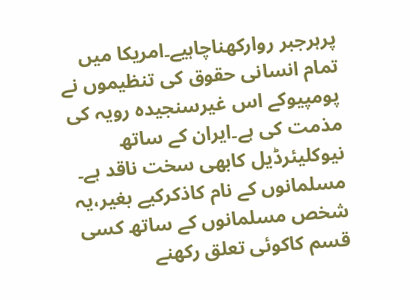پرہرجبر روارکھناچاہیے۔امریکا میں تمام انسانی حقوق کی تنظیموں نے پومپیوکے اس غیرسنجیدہ رویہ کی مذمت کی ہے۔ایران کے ساتھ نیوکلیئرڈیل کابھی سخت ناقد ہے۔ مسلمانوں کے نام کاذکرکیے بغیر،یہ شخص مسلمانوں کے ساتھ کسی قسم کاکوئی تعلق رکھنے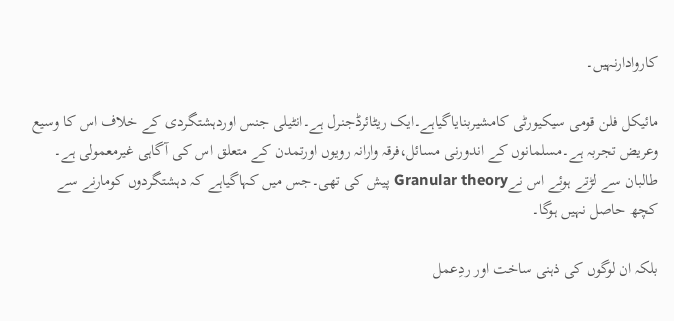کاروادارنہیں۔

مائیکل فلن قومی سیکیورٹی کامشیربنایاگیاہے۔ایک ریٹائرڈجنرل ہے۔انٹیلی جنس اوردہشتگردی کے خلاف اس کا وسیع وعریض تجربہ ہے۔مسلمانوں کے اندورنی مسائل،فرقہ وارانہ رویوں اورتمدن کے متعلق اس کی آگاہی غیرمعمولی ہے۔ طالبان سے لڑتے ہوئے اس نےGranular theory پیش کی تھی۔جس میں کہاگیاہے کہ دہشتگردوں کومارنے سے کچھ حاصل نہیں ہوگا۔

بلکہ ان لوگوں کی ذہنی ساخت اور ردِعمل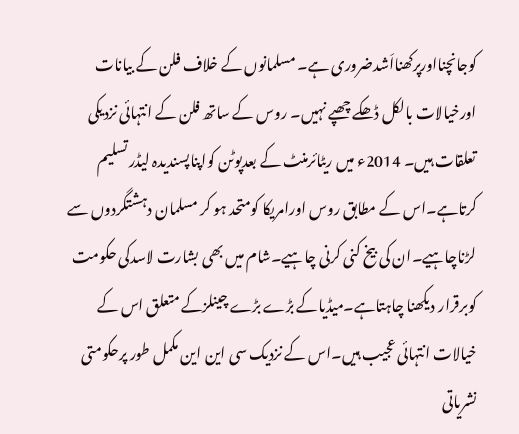کوجانچنااورپرکھنااَشدضروری ہے۔ مسلمانوں کے خلاف فلن کے بیانات اورخیالات بالکل ڈھکے چھپے نہیں۔ روس کے ساتھ فلن کے انتہائی نزدیکی تعلقات ہیں۔ 2014ء میں ریٹائرمنٹ کے بعدپوٹن کواپناپسندیدہ لیڈر تسلیم کرتاہے۔اس کے مطابق روس اورامریکا کومتحد ہو کر مسلمان دہشتگردوں سے لڑناچاہیے۔ان کی بیخ کنی کرنی چاہیے۔شام میں بھی بشارت لاسدکی حکومت کوبرقرار دیکھنا چاہتاہے۔میڈیاکے بڑے بڑے چینلزکے متعلق اس کے خیالات انتہائی عجیب ہیں۔اس کے نزدیک سی این این مکمل طور پرحکومتی نشریاتی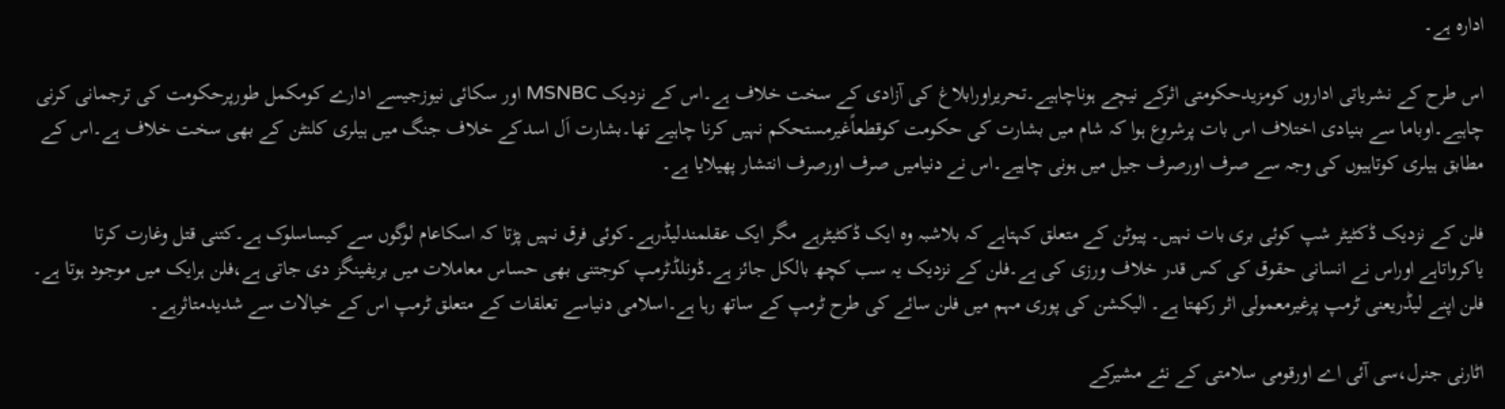ادارہ ہے۔

اس طرح کے نشریاتی اداروں کومزیدحکومتی اثرکے نیچے ہوناچاہیے۔تحریراورابلاغ کی آزادی کے سخت خلاف ہے۔اس کے نزدیک MSNBC اور سکائی نیوزجیسے ادارے کومکمل طورپرحکومت کی ترجمانی کرنی چاہیے۔اوباما سے بنیادی اختلاف اس بات پرشروع ہوا کہ شام میں بشارت کی حکومت کوقطعاًغیرمستحکم نہیں کرنا چاہیے تھا۔بشارت اَل اسدکے خلاف جنگ میں ہیلری کلنٹن کے بھی سخت خلاف ہے۔اس کے مطابق ہیلری کوتاہیوں کی وجہ سے صرف اورصرف جیل میں ہونی چاہیے۔اس نے دنیامیں صرف اورصرف انتشار پھیلایا ہے۔

فلن کے نزدیک ڈکٹیٹر شپ کوئی بری بات نہیں۔ پیوٹن کے متعلق کہتاہے کہ بلاشبہ وہ ایک ڈکٹیٹرہے مگر ایک عقلمندلیڈرہے۔کوئی فرق نہیں پڑتا کہ اسکاعام لوگوں سے کیساسلوک ہے۔کتنی قتل وغارت کرتا یاکرواتاہے اوراس نے انسانی حقوق کی کس قدر خلاف ورزی کی ہے۔فلن کے نزدیک یہ سب کچھ بالکل جائز ہے۔ڈونلڈٹرمپ کوجتنی بھی حساس معاملات میں بریفینگز دی جاتی ہے،فلن ہرایک میں موجود ہوتا ہے۔ فلن اپنے لیڈریعنی ٹرمپ پرغیرمعمولی اثر رکھتا ہے۔ الیکشن کی پوری مہم میں فلن سائے کی طرح ٹرمپ کے ساتھ رہا ہے۔اسلامی دنیاسے تعلقات کے متعلق ٹرمپ اس کے خیالات سے شدیدمتاثرہے۔

اٹارنی جنرل،سی آئی اے اورقومی سلامتی کے نئے مشیرکے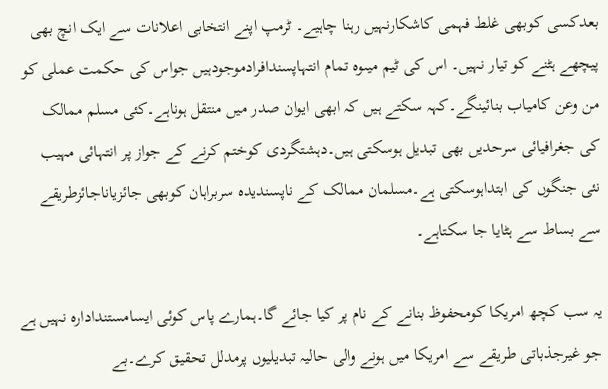بعدکسی کوبھی غلط فہمی کاشکارنہیں رہنا چاہیے۔ ٹرمپ اپنے انتخابی اعلانات سے ایک انچ بھی پیچھے ہٹنے کو تیار نہیں۔ اس کی ٹیم میںوہ تمام انتہاپسندافرادموجودہیں جواس کی حکمت عملی کو من وعن کامیاب بنائینگے۔کہہ سکتے ہیں کہ ابھی ایوان صدر میں منتقل ہوناہے۔کئی مسلم ممالک کی جغرافیائی سرحدیں بھی تبدیل ہوسکتی ہیں۔دہشتگردی کوختم کرنے کے جواز پر انتہائی مہیب نئی جنگوں کی ابتداہوسکتی ہے۔مسلمان ممالک کے ناپسندیدہ سربراہان کوبھی جائزیاناجائزطریقے سے بساط سے ہٹایا جا سکتاہے۔

یہ سب کچھ امریکا کومحفوظ بنانے کے نام پر کیا جائے گا۔ہمارے پاس کوئی ایسامستندادارہ نہیں ہے جو غیرجذباتی طریقے سے امریکا میں ہونے والی حالیہ تبدیلیوں پرمدلل تحقیق کرے۔بے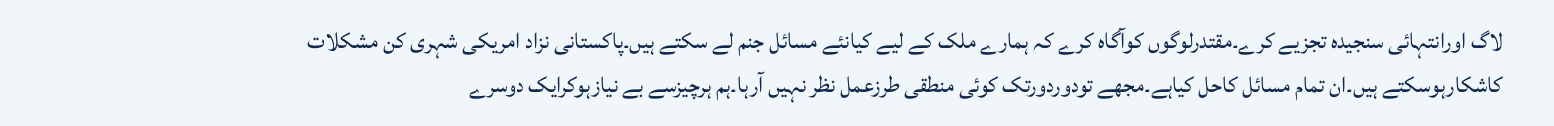لاگ اورانتہائی سنجیدہ تجزیے کرے۔مقتدرلوگوں کوآگاہ کرے کہ ہمارے ملک کے لیے کیانئے مسائل جنم لے سکتے ہیں۔پاکستانی نزاد امریکی شہری کن مشکلات کاشکارہوسکتے ہیں۔ان تمام مسائل کاحل کیاہے۔مجھے تودوردورتک کوئی منطقی طرزعمل نظر نہیں آرہا۔ہم ہرچیزسے بے نیازہوکرایک دوسرے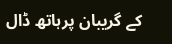کے گریبان پرہاتھ ڈال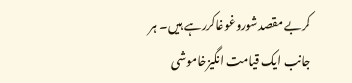کربے مقصدشوروغوغاکررہے ہیں۔ ہر جانب ایک قیامت انگیزخاموشی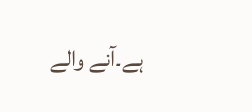ہے۔آنے والے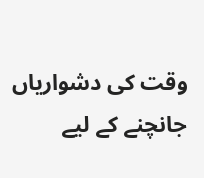وقت کی دشواریاں جانچنے کے لیے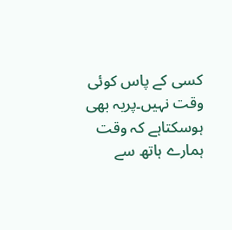کسی کے پاس کوئی وقت نہیں۔پریہ بھی ہوسکتاہے کہ وقت ہمارے ہاتھ سے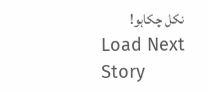نکل چکاہو!
Load Next Story